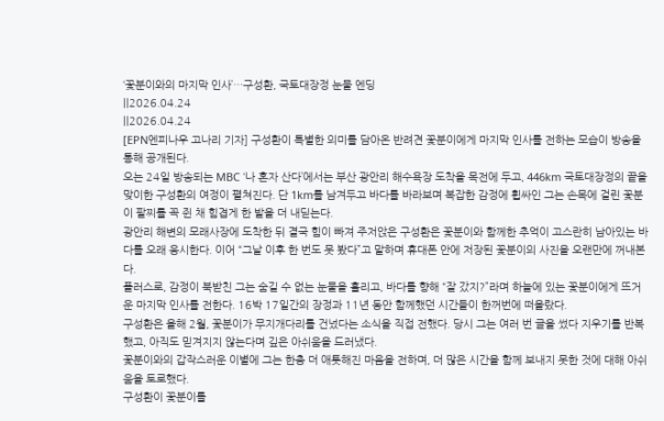‘꽃분이와의 마지막 인사’…구성환, 국토대장정 눈물 엔딩
||2026.04.24
||2026.04.24
[EPN엔피나우 고나리 기자] 구성환이 특별한 의미를 담아온 반려견 꽃분이에게 마지막 인사를 전하는 모습이 방송을 통해 공개된다.
오는 24일 방송되는 MBC ‘나 혼자 산다’에서는 부산 광안리 해수욕장 도착을 목전에 두고, 446km 국토대장정의 끝을 맞이한 구성환의 여정이 펼쳐진다. 단 1km를 남겨두고 바다를 바라보며 복잡한 감정에 휩싸인 그는 손목에 걸린 꽃분이 팔찌를 꼭 쥔 채 힘겹게 한 발을 더 내딛는다.
광안리 해변의 모래사장에 도착한 뒤 결국 힘이 빠져 주저앉은 구성환은 꽃분이와 함께한 추억이 고스란히 남아있는 바다를 오래 응시한다. 이어 “그날 이후 한 번도 못 봤다”고 말하며 휴대폰 안에 저장된 꽃분이의 사진을 오랜만에 꺼내본다.
플러스로, 감정이 북받친 그는 숨길 수 없는 눈물을 흘리고, 바다를 향해 “잘 갔지?”라며 하늘에 있는 꽃분이에게 뜨거운 마지막 인사를 전한다. 16박 17일간의 장정과 11년 동안 함께했던 시간들이 한꺼번에 떠올랐다.
구성환은 올해 2월, 꽃분이가 무지개다리를 건넜다는 소식을 직접 전했다. 당시 그는 여러 번 글을 썼다 지우기를 반복했고, 아직도 믿겨지지 않는다며 깊은 아쉬움을 드러냈다.
꽃분이와의 갑작스러운 이별에 그는 한층 더 애틋해진 마음을 전하며, 더 많은 시간을 함께 보내지 못한 것에 대해 아쉬움을 토로했다.
구성환이 꽃분이를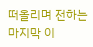떠올리며 전하는 마지막 이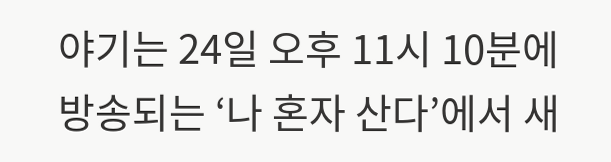야기는 24일 오후 11시 10분에 방송되는 ‘나 혼자 산다’에서 새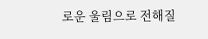로운 울림으로 전해질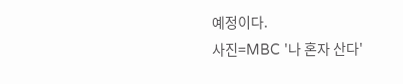예정이다.
사진=MBC '나 혼자 산다'